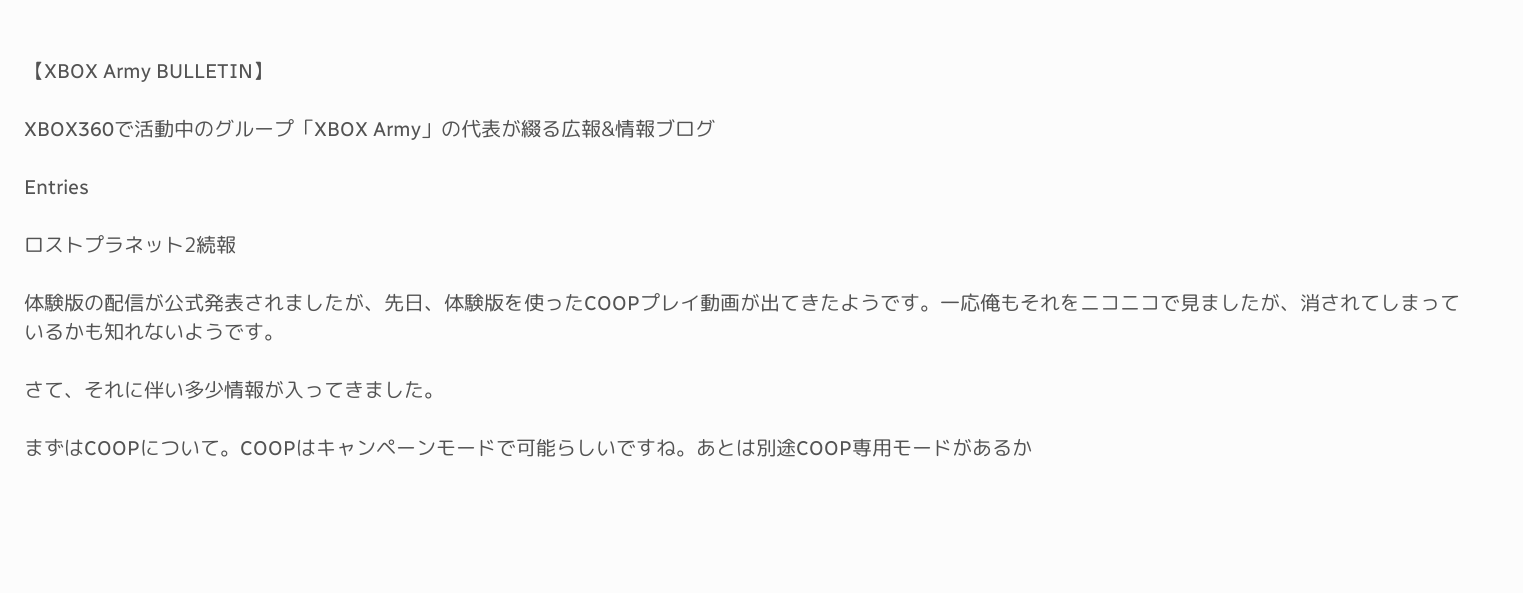【XBOX Army BULLETIN】

XBOX360で活動中のグループ「XBOX Army」の代表が綴る広報&情報ブログ

Entries

ロストプラネット2続報

体験版の配信が公式発表されましたが、先日、体験版を使ったCOOPプレイ動画が出てきたようです。一応俺もそれをニコニコで見ましたが、消されてしまっているかも知れないようです。

さて、それに伴い多少情報が入ってきました。

まずはCOOPについて。COOPはキャンペーンモードで可能らしいですね。あとは別途COOP専用モードがあるか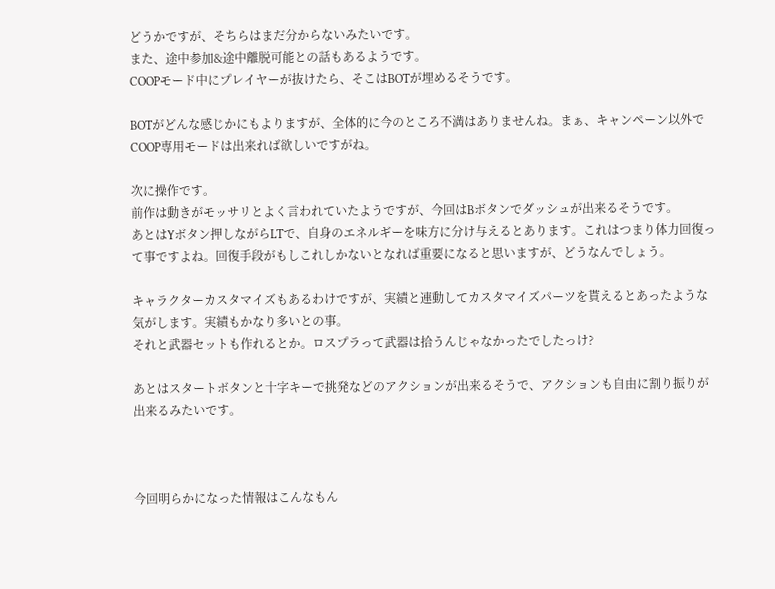どうかですが、そちらはまだ分からないみたいです。
また、途中参加&途中離脱可能との話もあるようです。
COOPモード中にプレイヤーが抜けたら、そこはBOTが埋めるそうです。

BOTがどんな感じかにもよりますが、全体的に今のところ不満はありませんね。まぁ、キャンペーン以外でCOOP専用モードは出来れば欲しいですがね。

次に操作です。
前作は動きがモッサリとよく言われていたようですが、今回はBボタンでダッシュが出来るそうです。
あとはYボタン押しながらLTで、自身のエネルギーを味方に分け与えるとあります。これはつまり体力回復って事ですよね。回復手段がもしこれしかないとなれば重要になると思いますが、どうなんでしょう。

キャラクターカスタマイズもあるわけですが、実績と連動してカスタマイズパーツを貰えるとあったような気がします。実績もかなり多いとの事。
それと武器セットも作れるとか。ロスプラって武器は拾うんじゃなかったでしたっけ?

あとはスタートボタンと十字キーで挑発などのアクションが出来るそうで、アクションも自由に割り振りが出来るみたいです。



今回明らかになった情報はこんなもん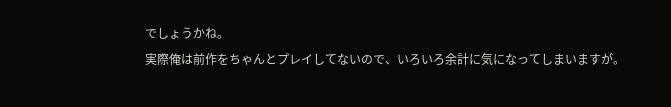でしょうかね。
実際俺は前作をちゃんとプレイしてないので、いろいろ余計に気になってしまいますが。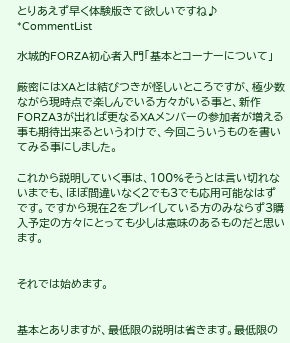とりあえず早く体験版きて欲しいですね♪
*CommentList

水城的FORZA初心者入門「基本とコーナーについて」

厳密にはXAとは結びつきが怪しいところですが、極少数ながら現時点で楽しんでいる方々がいる事と、新作FORZA3が出れば更なるXAメンバーの参加者が増える事も期待出来るというわけで、今回こういうものを書いてみる事にしました。

これから説明していく事は、100%そうとは言い切れないまでも、ほぼ間違いなく2でも3でも応用可能なはずです。ですから現在2をプレイしている方のみならず3購入予定の方々にとっても少しは意味のあるものだと思います。


それでは始めます。


基本とありますが、最低限の説明は省きます。最低限の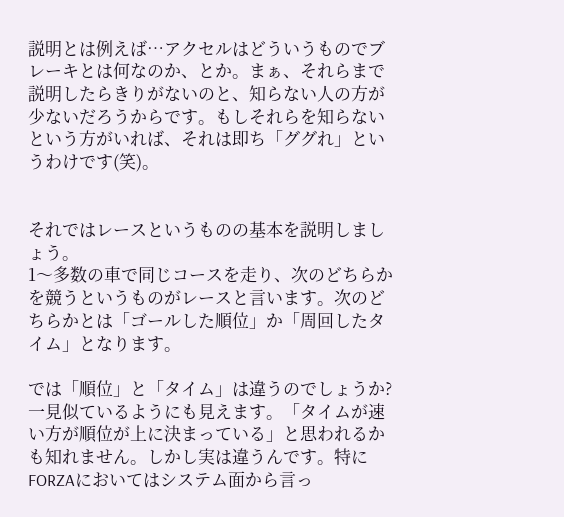説明とは例えば…アクセルはどういうものでブレーキとは何なのか、とか。まぁ、それらまで説明したらきりがないのと、知らない人の方が少ないだろうからです。もしそれらを知らないという方がいれば、それは即ち「ググれ」というわけです(笑)。


それではレースというものの基本を説明しましょう。
1〜多数の車で同じコースを走り、次のどちらかを競うというものがレースと言います。次のどちらかとは「ゴールした順位」か「周回したタイム」となります。

では「順位」と「タイム」は違うのでしょうか?
一見似ているようにも見えます。「タイムが速い方が順位が上に決まっている」と思われるかも知れません。しかし実は違うんです。特にFORZAにおいてはシステム面から言っ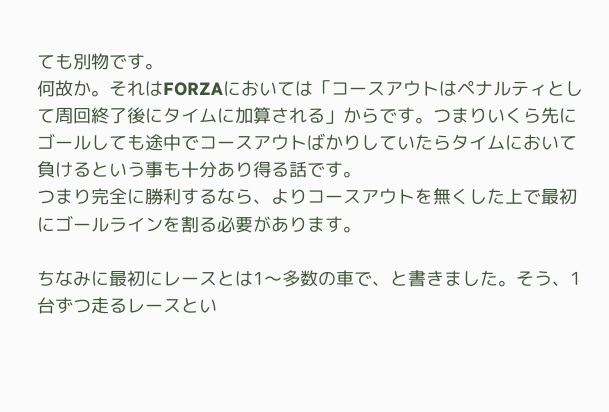ても別物です。
何故か。それはFORZAにおいては「コースアウトはペナルティとして周回終了後にタイムに加算される」からです。つまりいくら先にゴールしても途中でコースアウトばかりしていたらタイムにおいて負けるという事も十分あり得る話です。
つまり完全に勝利するなら、よりコースアウトを無くした上で最初にゴールラインを割る必要があります。

ちなみに最初にレースとは1〜多数の車で、と書きました。そう、1台ずつ走るレースとい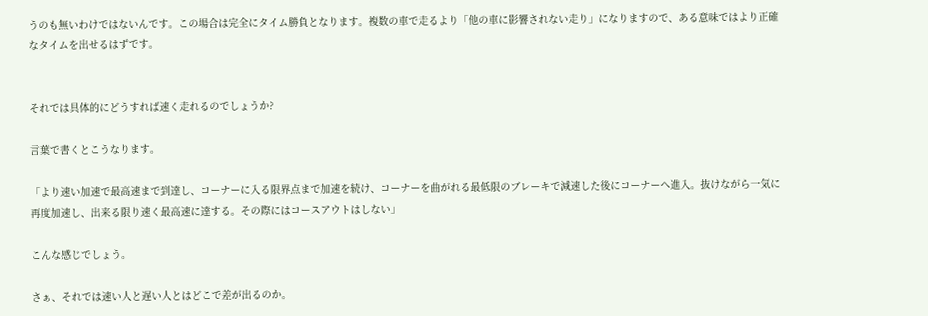うのも無いわけではないんです。この場合は完全にタイム勝負となります。複数の車で走るより「他の車に影響されない走り」になりますので、ある意味ではより正確なタイムを出せるはずです。


それでは具体的にどうすれば速く走れるのでしょうか?

言葉で書くとこうなります。

「より速い加速で最高速まで到達し、コーナーに入る限界点まで加速を続け、コーナーを曲がれる最低限のブレーキで減速した後にコーナーへ進入。抜けながら一気に再度加速し、出来る限り速く最高速に達する。その際にはコースアウトはしない」

こんな感じでしょう。

さぁ、それでは速い人と遅い人とはどこで差が出るのか。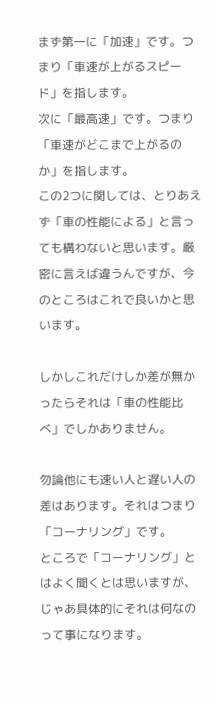まず第一に「加速」です。つまり「車速が上がるスピード」を指します。
次に「最高速」です。つまり「車速がどこまで上がるのか」を指します。
この2つに関しては、とりあえず「車の性能による」と言っても構わないと思います。厳密に言えば違うんですが、今のところはこれで良いかと思います。

しかしこれだけしか差が無かったらそれは「車の性能比べ」でしかありません。

勿論他にも速い人と遅い人の差はあります。それはつまり「コーナリング」です。
ところで「コーナリング」とはよく聞くとは思いますが、じゃあ具体的にそれは何なのって事になります。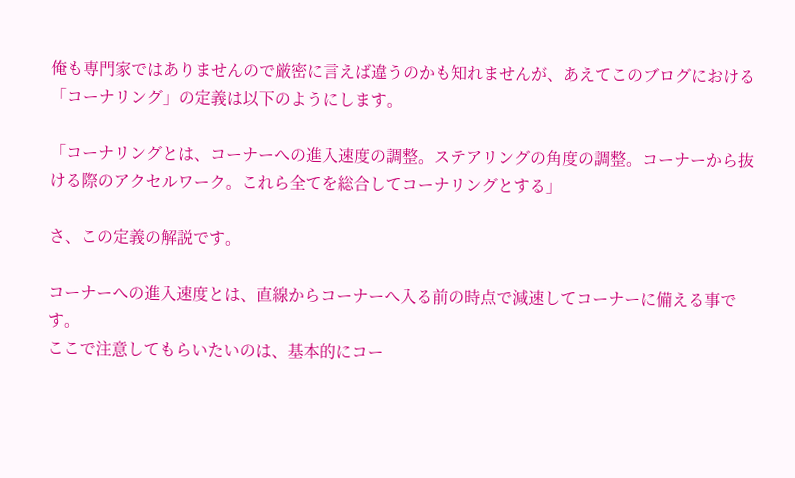俺も専門家ではありませんので厳密に言えば違うのかも知れませんが、あえてこのブログにおける「コーナリング」の定義は以下のようにします。

「コーナリングとは、コーナーへの進入速度の調整。ステアリングの角度の調整。コーナーから抜ける際のアクセルワーク。これら全てを総合してコーナリングとする」

さ、この定義の解説です。

コーナーへの進入速度とは、直線からコーナーへ入る前の時点で減速してコーナーに備える事です。
ここで注意してもらいたいのは、基本的にコー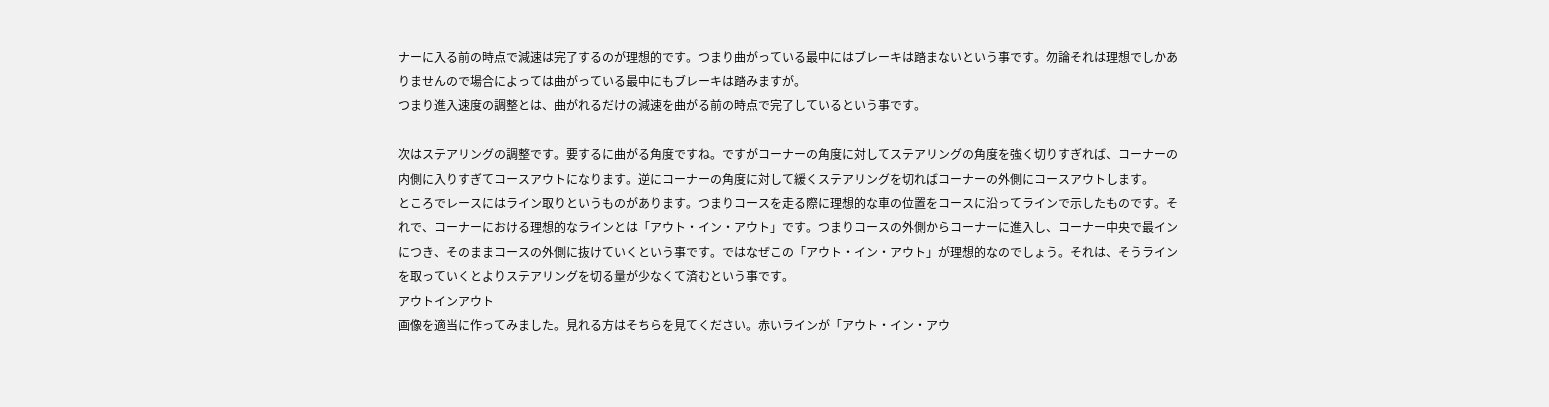ナーに入る前の時点で減速は完了するのが理想的です。つまり曲がっている最中にはブレーキは踏まないという事です。勿論それは理想でしかありませんので場合によっては曲がっている最中にもブレーキは踏みますが。
つまり進入速度の調整とは、曲がれるだけの減速を曲がる前の時点で完了しているという事です。

次はステアリングの調整です。要するに曲がる角度ですね。ですがコーナーの角度に対してステアリングの角度を強く切りすぎれば、コーナーの内側に入りすぎてコースアウトになります。逆にコーナーの角度に対して緩くステアリングを切ればコーナーの外側にコースアウトします。
ところでレースにはライン取りというものがあります。つまりコースを走る際に理想的な車の位置をコースに沿ってラインで示したものです。それで、コーナーにおける理想的なラインとは「アウト・イン・アウト」です。つまりコースの外側からコーナーに進入し、コーナー中央で最インにつき、そのままコースの外側に抜けていくという事です。ではなぜこの「アウト・イン・アウト」が理想的なのでしょう。それは、そうラインを取っていくとよりステアリングを切る量が少なくて済むという事です。
アウトインアウト
画像を適当に作ってみました。見れる方はそちらを見てください。赤いラインが「アウト・イン・アウ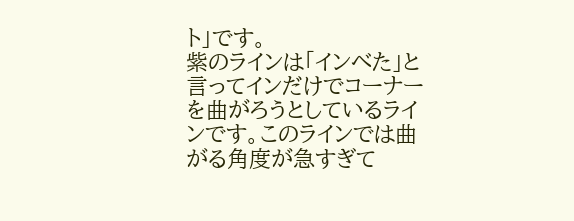ト」です。
紫のラインは「インべた」と言ってインだけでコーナーを曲がろうとしているラインです。このラインでは曲がる角度が急すぎて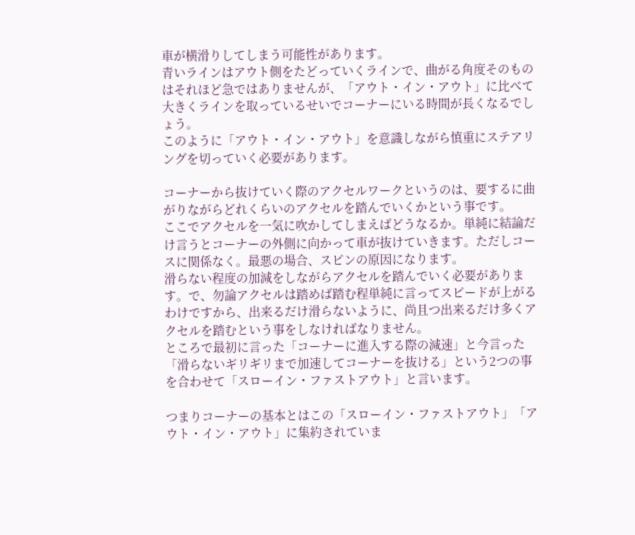車が横滑りしてしまう可能性があります。
青いラインはアウト側をたどっていくラインで、曲がる角度そのものはそれほど急ではありませんが、「アウト・イン・アウト」に比べて大きくラインを取っているせいでコーナーにいる時間が長くなるでしょう。
このように「アウト・イン・アウト」を意識しながら慎重にステアリングを切っていく必要があります。

コーナーから抜けていく際のアクセルワークというのは、要するに曲がりながらどれくらいのアクセルを踏んでいくかという事です。
ここでアクセルを一気に吹かしてしまえばどうなるか。単純に結論だけ言うとコーナーの外側に向かって車が抜けていきます。ただしコースに関係なく。最悪の場合、スピンの原因になります。
滑らない程度の加減をしながらアクセルを踏んでいく必要があります。で、勿論アクセルは踏めば踏む程単純に言ってスピードが上がるわけですから、出来るだけ滑らないように、尚且つ出来るだけ多くアクセルを踏むという事をしなければなりません。
ところで最初に言った「コーナーに進入する際の減速」と今言った「滑らないギリギリまで加速してコーナーを抜ける」という2つの事を合わせて「スローイン・ファストアウト」と言います。

つまりコーナーの基本とはこの「スローイン・ファストアウト」「アウト・イン・アウト」に集約されていま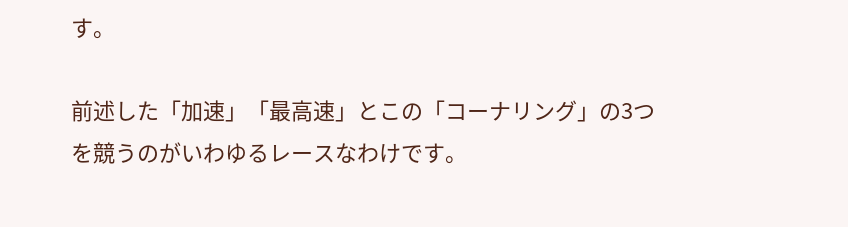す。

前述した「加速」「最高速」とこの「コーナリング」の3つを競うのがいわゆるレースなわけです。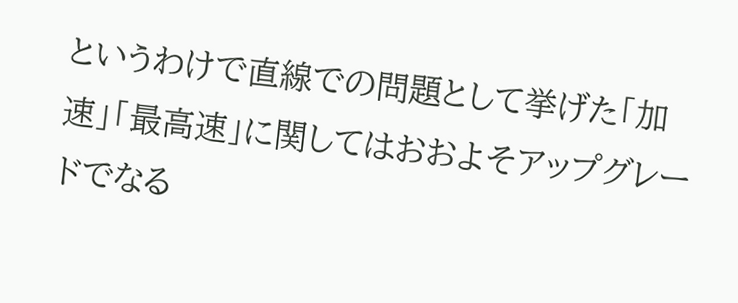というわけで直線での問題として挙げた「加速」「最高速」に関してはおおよそアップグレードでなる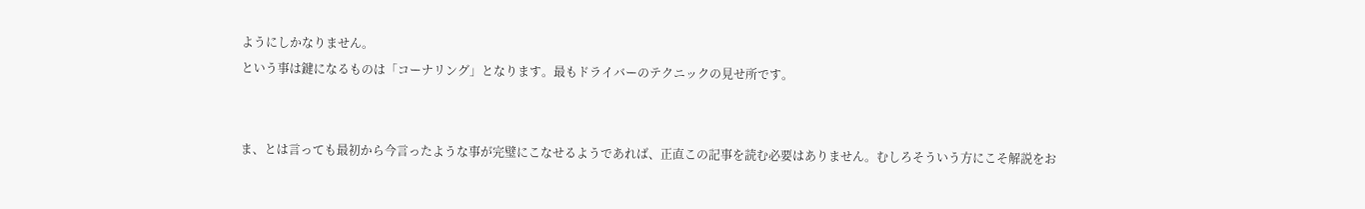ようにしかなりません。
という事は鍵になるものは「コーナリング」となります。最もドライバーのテクニックの見せ所です。


ま、とは言っても最初から今言ったような事が完璧にこなせるようであれば、正直この記事を読む必要はありません。むしろそういう方にこそ解説をお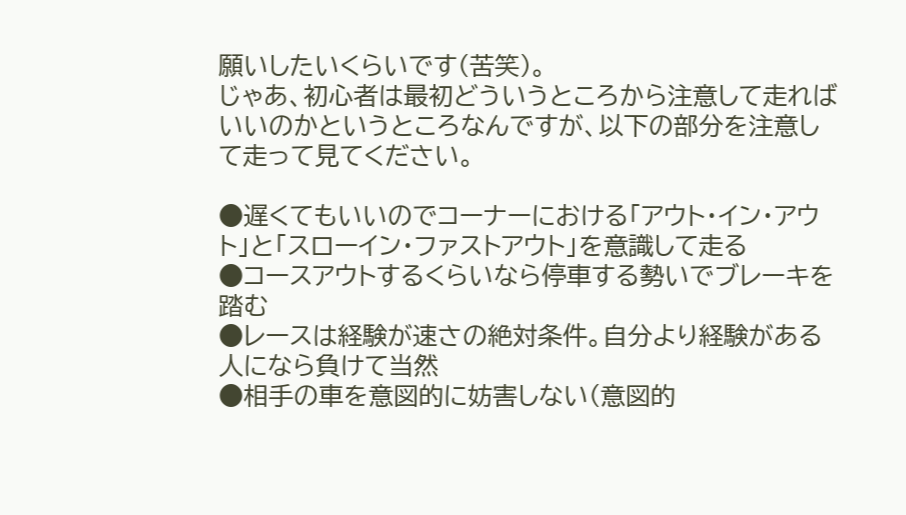願いしたいくらいです(苦笑)。
じゃあ、初心者は最初どういうところから注意して走ればいいのかというところなんですが、以下の部分を注意して走って見てください。

●遅くてもいいのでコーナーにおける「アウト・イン・アウト」と「スローイン・ファストアウト」を意識して走る
●コースアウトするくらいなら停車する勢いでブレーキを踏む
●レースは経験が速さの絶対条件。自分より経験がある人になら負けて当然
●相手の車を意図的に妨害しない(意図的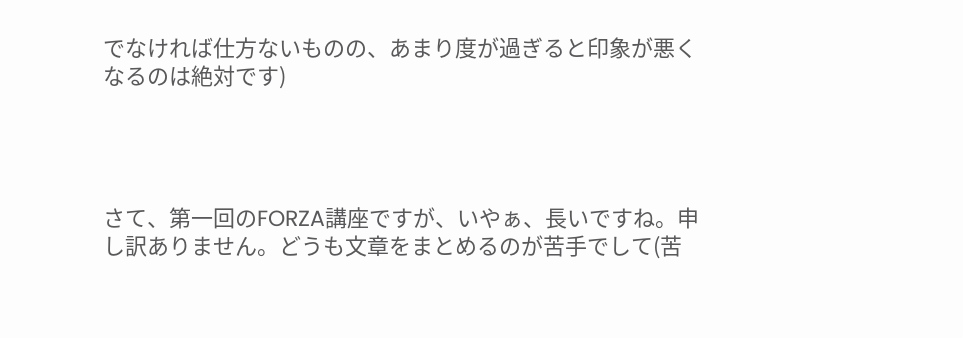でなければ仕方ないものの、あまり度が過ぎると印象が悪くなるのは絶対です)




さて、第一回のFORZA講座ですが、いやぁ、長いですね。申し訳ありません。どうも文章をまとめるのが苦手でして(苦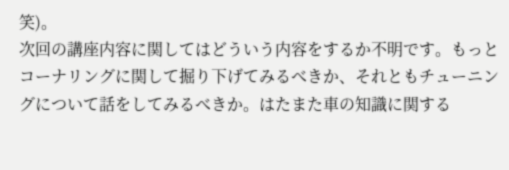笑)。
次回の講座内容に関してはどういう内容をするか不明です。もっとコーナリングに関して掘り下げてみるべきか、それともチューニングについて話をしてみるべきか。はたまた車の知識に関する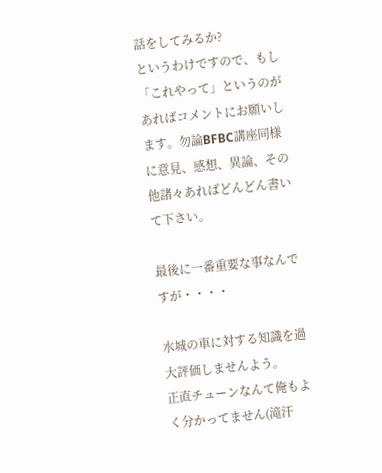話をしてみるか?
というわけですので、もし「これやって」というのがあればコメントにお願いします。勿論BFBC講座同様に意見、感想、異論、その他諸々あればどんどん書いて下さい。

最後に一番重要な事なんですが・・・・

水城の車に対する知識を過大評価しませんよう。
正直チューンなんて俺もよく分かってません(滝汗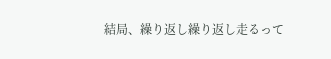結局、繰り返し繰り返し走るって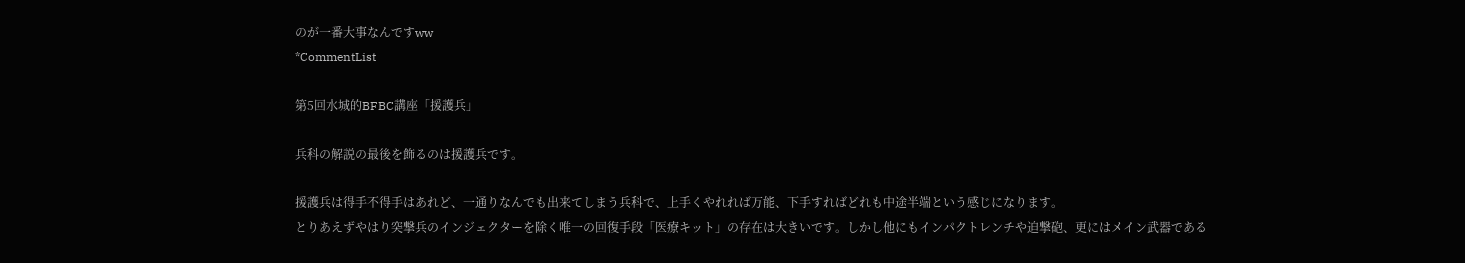のが一番大事なんですww
*CommentList

第5回水城的BFBC講座「援護兵」

兵科の解説の最後を飾るのは援護兵です。

援護兵は得手不得手はあれど、一通りなんでも出来てしまう兵科で、上手くやれれば万能、下手すればどれも中途半端という感じになります。
とりあえずやはり突撃兵のインジェクターを除く唯一の回復手段「医療キット」の存在は大きいです。しかし他にもインパクトレンチや迫撃砲、更にはメイン武器である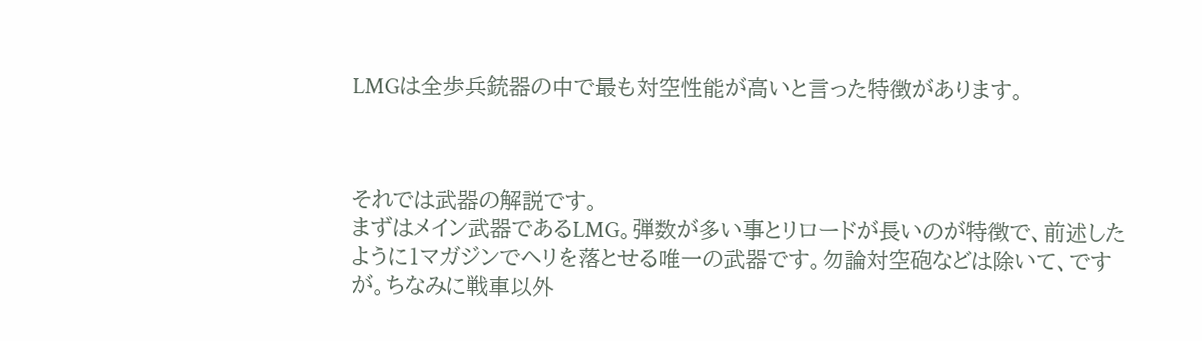LMGは全歩兵銃器の中で最も対空性能が高いと言った特徴があります。



それでは武器の解説です。
まずはメイン武器であるLMG。弾数が多い事とリロードが長いのが特徴で、前述したように1マガジンでヘリを落とせる唯一の武器です。勿論対空砲などは除いて、ですが。ちなみに戦車以外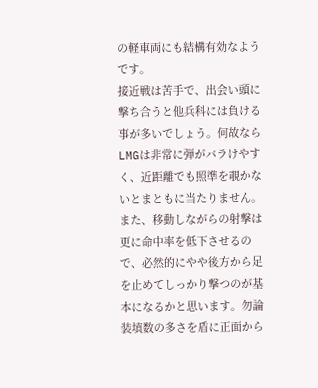の軽車両にも結構有効なようです。
接近戦は苦手で、出会い頭に撃ち合うと他兵科には負ける事が多いでしょう。何故ならLMGは非常に弾がバラけやすく、近距離でも照準を覗かないとまともに当たりません。また、移動しながらの射撃は更に命中率を低下させるので、必然的にやや後方から足を止めてしっかり撃つのが基本になるかと思います。勿論装填数の多さを盾に正面から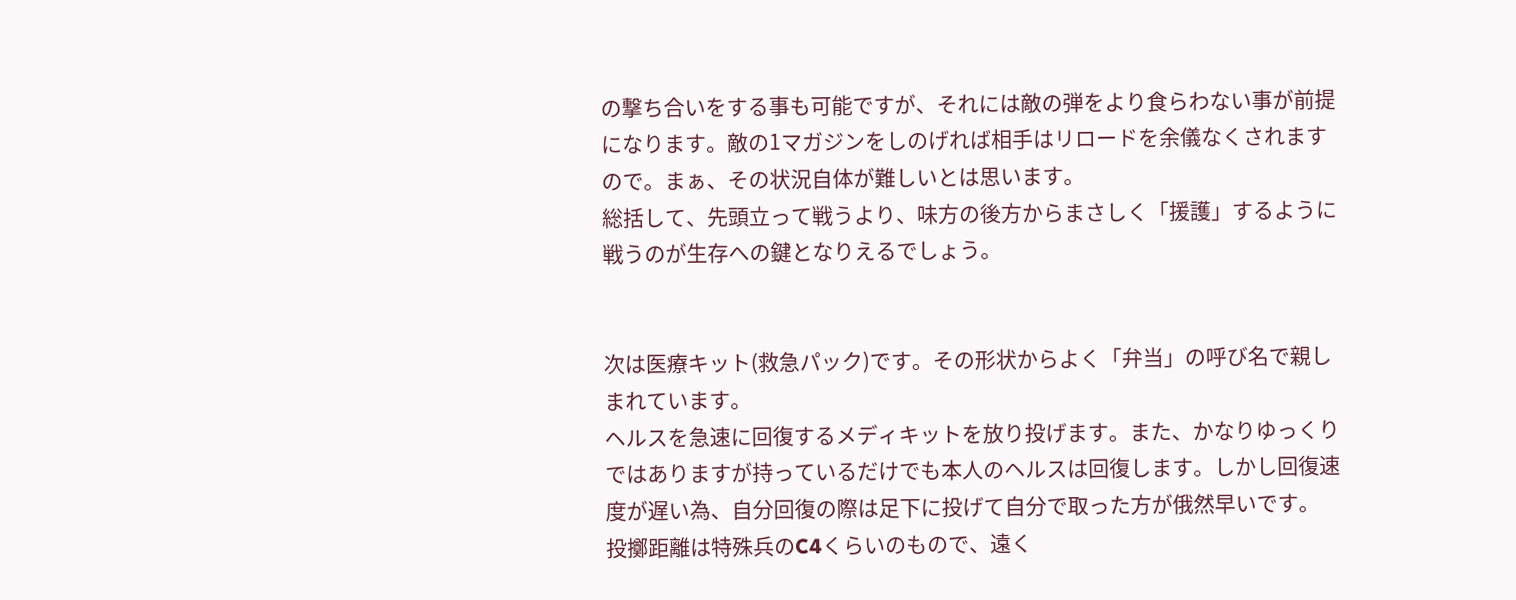の撃ち合いをする事も可能ですが、それには敵の弾をより食らわない事が前提になります。敵の1マガジンをしのげれば相手はリロードを余儀なくされますので。まぁ、その状況自体が難しいとは思います。
総括して、先頭立って戦うより、味方の後方からまさしく「援護」するように戦うのが生存への鍵となりえるでしょう。


次は医療キット(救急パック)です。その形状からよく「弁当」の呼び名で親しまれています。
ヘルスを急速に回復するメディキットを放り投げます。また、かなりゆっくりではありますが持っているだけでも本人のヘルスは回復します。しかし回復速度が遅い為、自分回復の際は足下に投げて自分で取った方が俄然早いです。
投擲距離は特殊兵のC4くらいのもので、遠く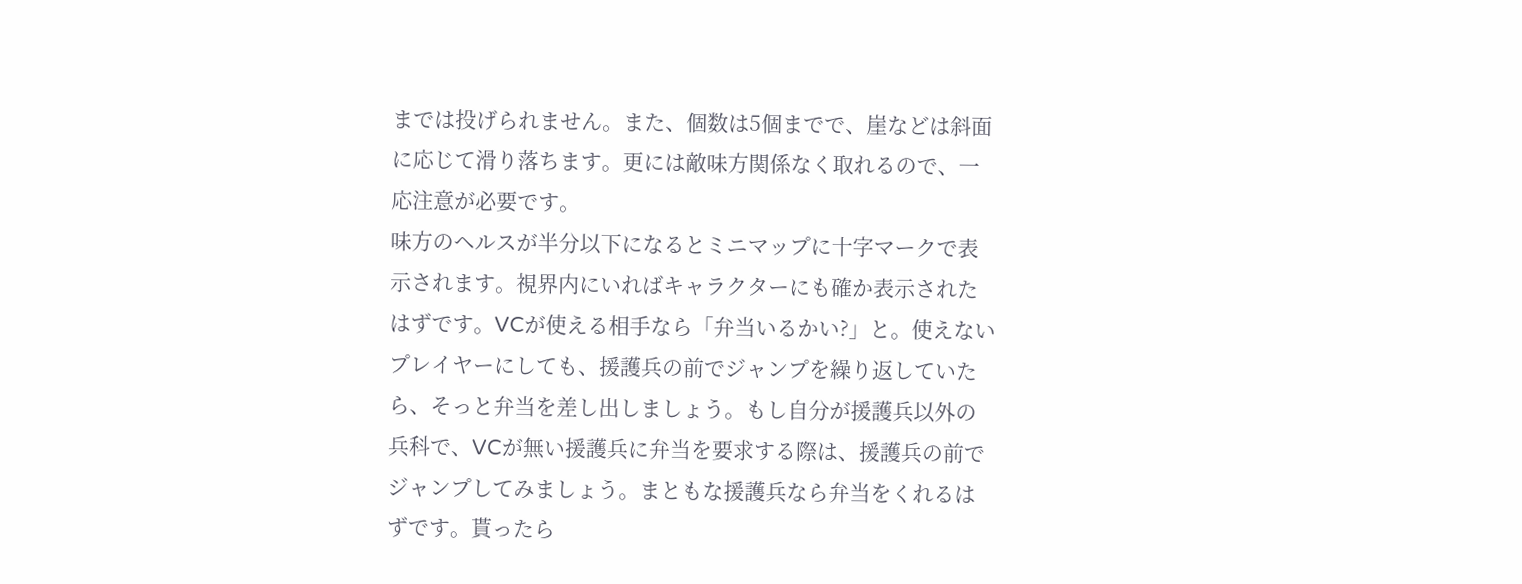までは投げられません。また、個数は5個までで、崖などは斜面に応じて滑り落ちます。更には敵味方関係なく取れるので、一応注意が必要です。
味方のヘルスが半分以下になるとミニマップに十字マークで表示されます。視界内にいればキャラクターにも確か表示されたはずです。VCが使える相手なら「弁当いるかい?」と。使えないプレイヤーにしても、援護兵の前でジャンプを繰り返していたら、そっと弁当を差し出しましょう。もし自分が援護兵以外の兵科で、VCが無い援護兵に弁当を要求する際は、援護兵の前でジャンプしてみましょう。まともな援護兵なら弁当をくれるはずです。貰ったら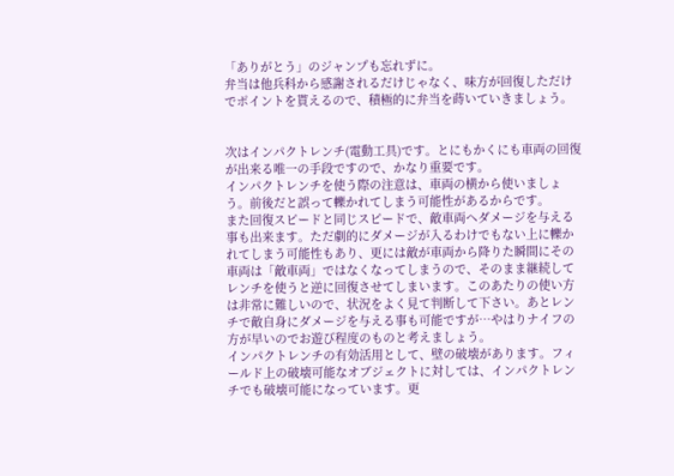「ありがとう」のジャンプも忘れずに。
弁当は他兵科から感謝されるだけじゃなく、味方が回復しただけでポイントを貰えるので、積極的に弁当を蒔いていきましょう。


次はインパクトレンチ(電動工具)です。とにもかくにも車両の回復が出来る唯一の手段ですので、かなり重要です。
インパクトレンチを使う際の注意は、車両の横から使いましょう。前後だと誤って轢かれてしまう可能性があるからです。
また回復スピードと同じスピードで、敵車両へダメージを与える事も出来ます。ただ劇的にダメージが入るわけでもない上に轢かれてしまう可能性もあり、更には敵が車両から降りた瞬間にその車両は「敵車両」ではなくなってしまうので、そのまま継続してレンチを使うと逆に回復させてしまいます。このあたりの使い方は非常に難しいので、状況をよく見て判断して下さい。あとレンチで敵自身にダメージを与える事も可能ですが…やはりナイフの方が早いのでお遊び程度のものと考えましょう。
インパクトレンチの有効活用として、壁の破壊があります。フィールド上の破壊可能なオブジェクトに対しては、インパクトレンチでも破壊可能になっています。更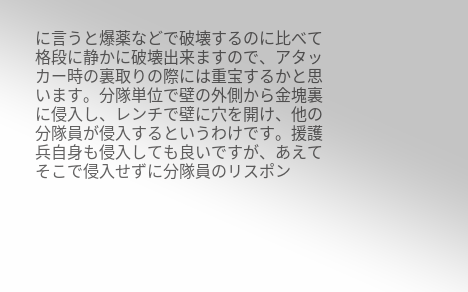に言うと爆薬などで破壊するのに比べて格段に静かに破壊出来ますので、アタッカー時の裏取りの際には重宝するかと思います。分隊単位で壁の外側から金塊裏に侵入し、レンチで壁に穴を開け、他の分隊員が侵入するというわけです。援護兵自身も侵入しても良いですが、あえてそこで侵入せずに分隊員のリスポン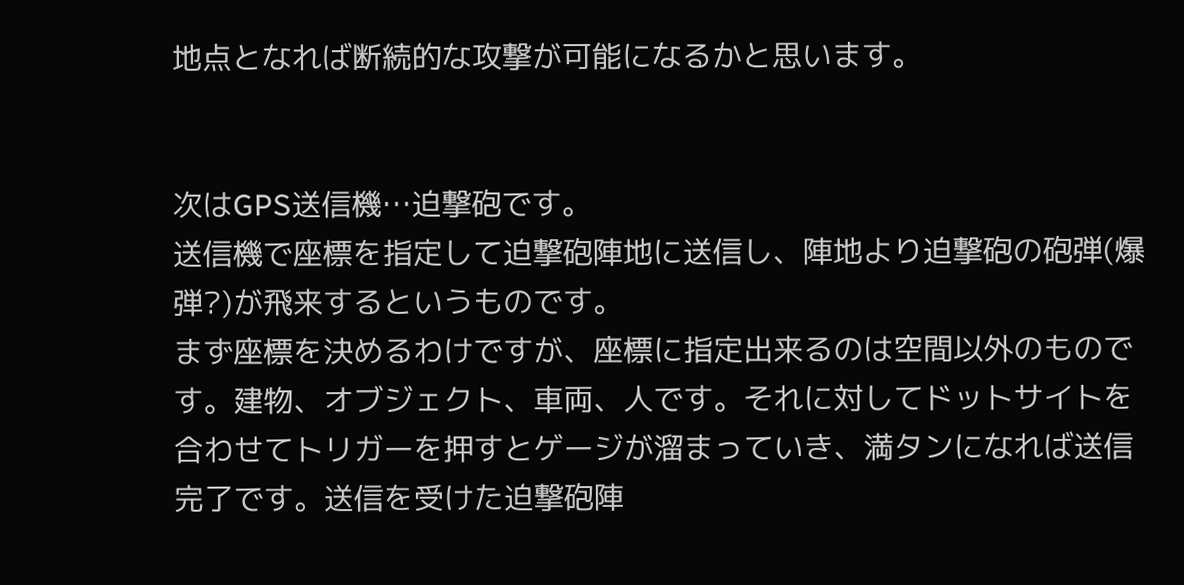地点となれば断続的な攻撃が可能になるかと思います。


次はGPS送信機…迫撃砲です。
送信機で座標を指定して迫撃砲陣地に送信し、陣地より迫撃砲の砲弾(爆弾?)が飛来するというものです。
まず座標を決めるわけですが、座標に指定出来るのは空間以外のものです。建物、オブジェクト、車両、人です。それに対してドットサイトを合わせてトリガーを押すとゲージが溜まっていき、満タンになれば送信完了です。送信を受けた迫撃砲陣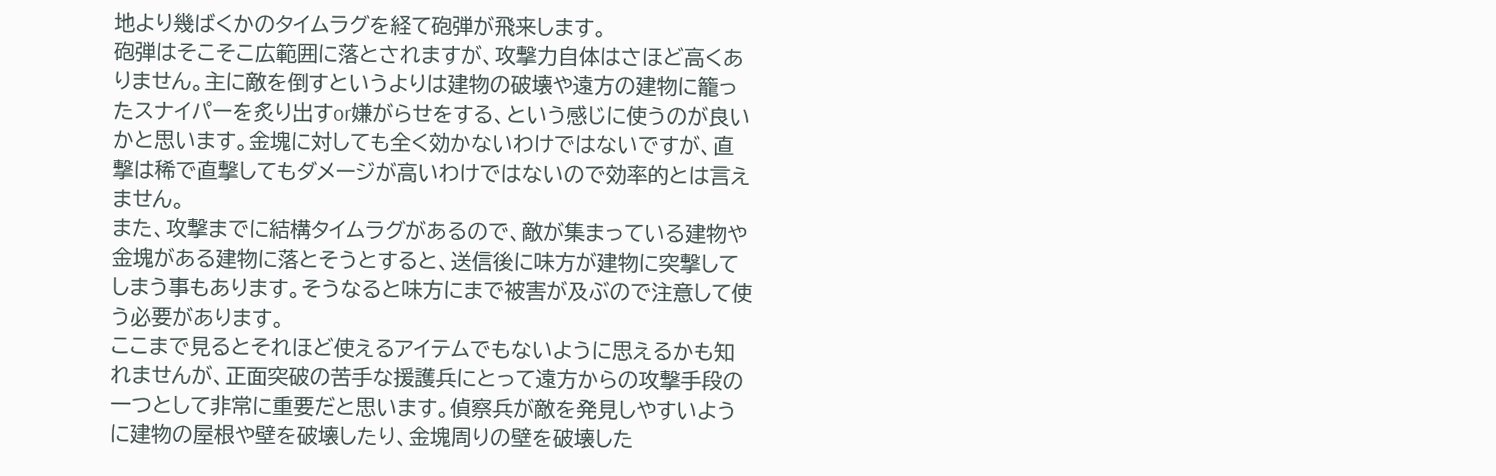地より幾ばくかのタイムラグを経て砲弾が飛来します。
砲弾はそこそこ広範囲に落とされますが、攻撃力自体はさほど高くありません。主に敵を倒すというよりは建物の破壊や遠方の建物に籠ったスナイパーを炙り出すor嫌がらせをする、という感じに使うのが良いかと思います。金塊に対しても全く効かないわけではないですが、直撃は稀で直撃してもダメージが高いわけではないので効率的とは言えません。
また、攻撃までに結構タイムラグがあるので、敵が集まっている建物や金塊がある建物に落とそうとすると、送信後に味方が建物に突撃してしまう事もあります。そうなると味方にまで被害が及ぶので注意して使う必要があります。
ここまで見るとそれほど使えるアイテムでもないように思えるかも知れませんが、正面突破の苦手な援護兵にとって遠方からの攻撃手段の一つとして非常に重要だと思います。偵察兵が敵を発見しやすいように建物の屋根や壁を破壊したり、金塊周りの壁を破壊した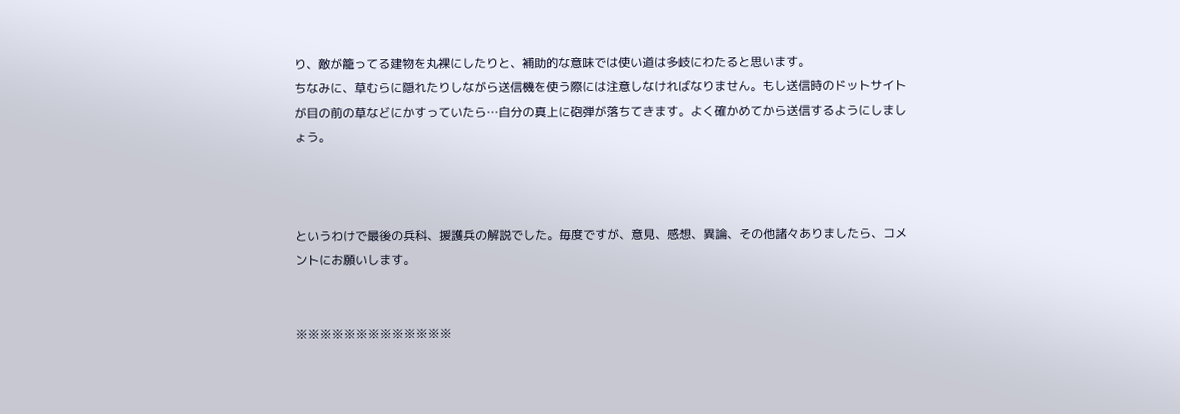り、敵が籠ってる建物を丸裸にしたりと、補助的な意味では使い道は多岐にわたると思います。
ちなみに、草むらに隠れたりしながら送信機を使う際には注意しなければなりません。もし送信時のドットサイトが目の前の草などにかすっていたら…自分の真上に砲弾が落ちてきます。よく確かめてから送信するようにしましょう。



というわけで最後の兵科、援護兵の解説でした。毎度ですが、意見、感想、異論、その他諸々ありましたら、コメントにお願いします。


※※※※※※※※※※※※※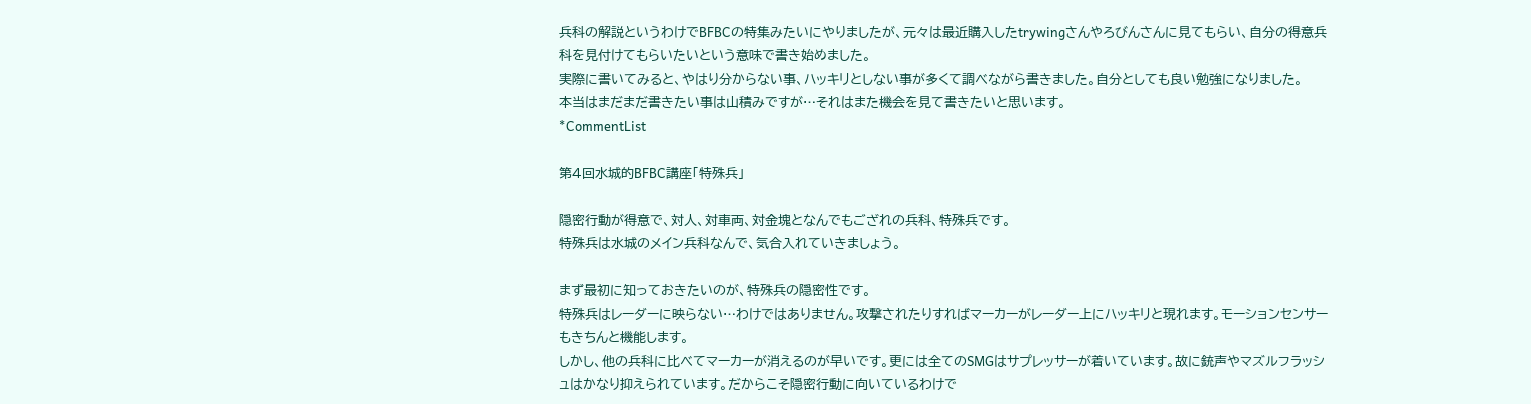兵科の解説というわけでBFBCの特集みたいにやりましたが、元々は最近購入したtrywingさんやろびんさんに見てもらい、自分の得意兵科を見付けてもらいたいという意味で書き始めました。
実際に書いてみると、やはり分からない事、ハッキリとしない事が多くて調べながら書きました。自分としても良い勉強になりました。
本当はまだまだ書きたい事は山積みですが…それはまた機会を見て書きたいと思います。
*CommentList

第4回水城的BFBC講座「特殊兵」

隠密行動が得意で、対人、対車両、対金塊となんでもござれの兵科、特殊兵です。
特殊兵は水城のメイン兵科なんで、気合入れていきましょう。

まず最初に知っておきたいのが、特殊兵の隠密性です。
特殊兵はレーダーに映らない…わけではありません。攻撃されたりすればマーカーがレーダー上にハッキリと現れます。モーションセンサーもきちんと機能します。
しかし、他の兵科に比べてマーカーが消えるのが早いです。更には全てのSMGはサプレッサーが着いています。故に銃声やマズルフラッシュはかなり抑えられています。だからこそ隠密行動に向いているわけで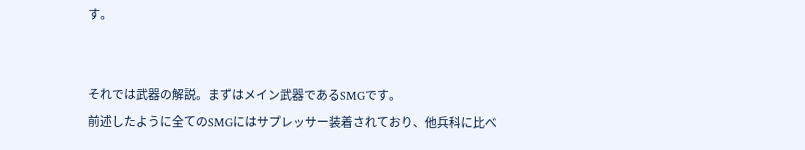す。


それでは武器の解説。まずはメイン武器であるSMGです。
前述したように全てのSMGにはサプレッサー装着されており、他兵科に比べ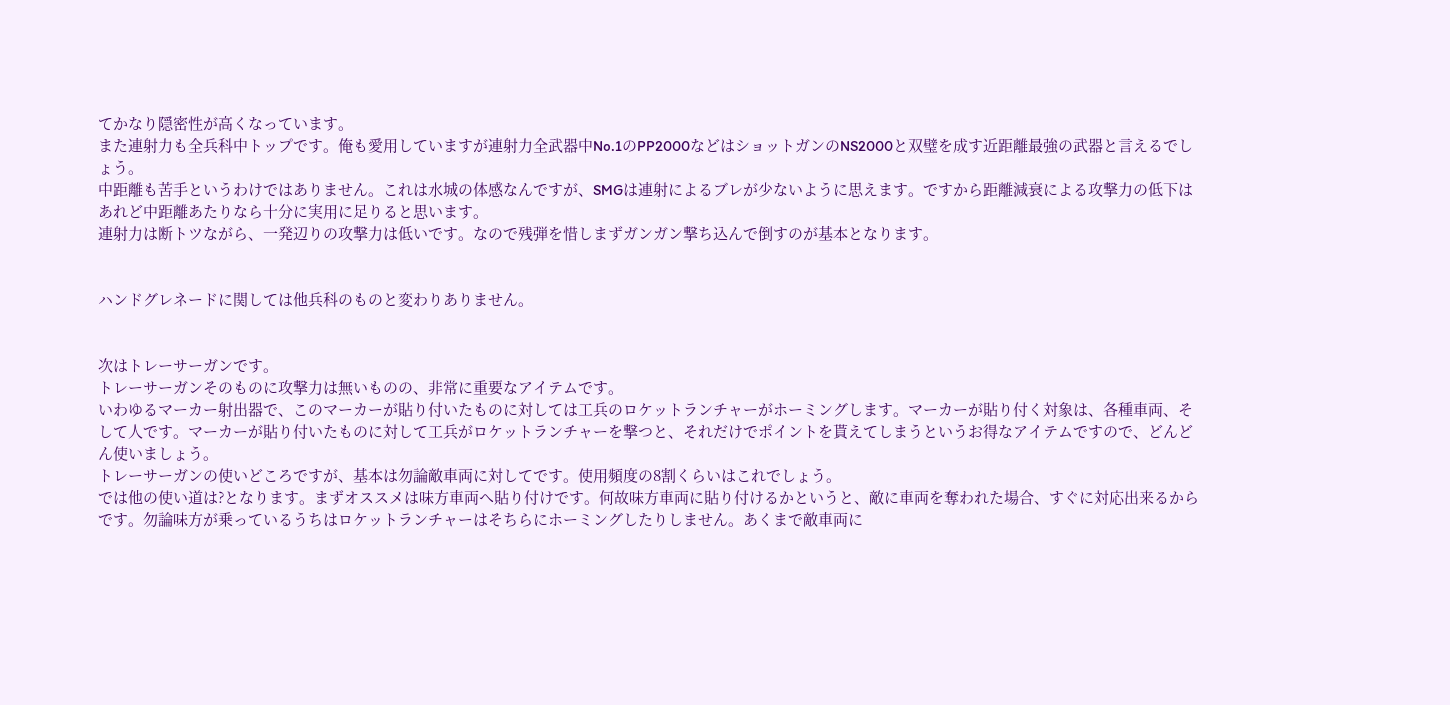てかなり隠密性が高くなっています。
また連射力も全兵科中トップです。俺も愛用していますが連射力全武器中No.1のPP2000などはショットガンのNS2000と双璧を成す近距離最強の武器と言えるでしょう。
中距離も苦手というわけではありません。これは水城の体感なんですが、SMGは連射によるブレが少ないように思えます。ですから距離減衰による攻撃力の低下はあれど中距離あたりなら十分に実用に足りると思います。
連射力は断トツながら、一発辺りの攻撃力は低いです。なので残弾を惜しまずガンガン撃ち込んで倒すのが基本となります。


ハンドグレネードに関しては他兵科のものと変わりありません。


次はトレーサーガンです。
トレーサーガンそのものに攻撃力は無いものの、非常に重要なアイテムです。
いわゆるマーカー射出器で、このマーカーが貼り付いたものに対しては工兵のロケットランチャーがホーミングします。マーカーが貼り付く対象は、各種車両、そして人です。マーカーが貼り付いたものに対して工兵がロケットランチャーを撃つと、それだけでポイントを貰えてしまうというお得なアイテムですので、どんどん使いましょう。
トレーサーガンの使いどころですが、基本は勿論敵車両に対してです。使用頻度の8割くらいはこれでしょう。
では他の使い道は?となります。まずオススメは味方車両へ貼り付けです。何故味方車両に貼り付けるかというと、敵に車両を奪われた場合、すぐに対応出来るからです。勿論味方が乗っているうちはロケットランチャーはそちらにホーミングしたりしません。あくまで敵車両に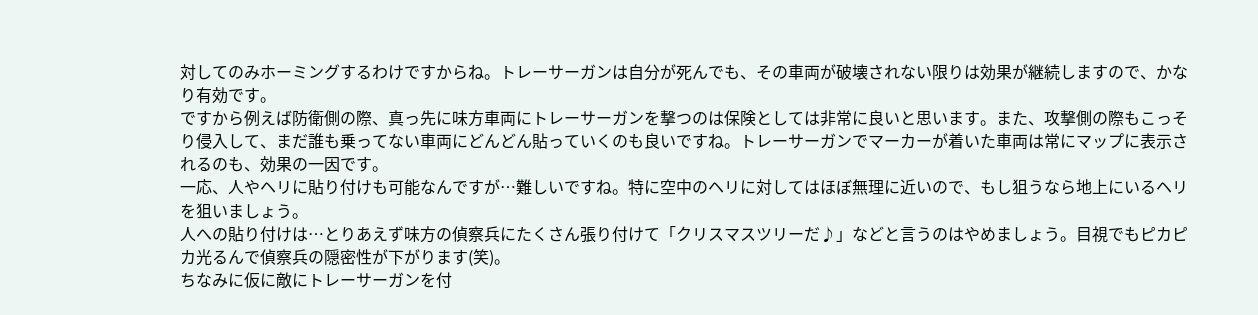対してのみホーミングするわけですからね。トレーサーガンは自分が死んでも、その車両が破壊されない限りは効果が継続しますので、かなり有効です。
ですから例えば防衛側の際、真っ先に味方車両にトレーサーガンを撃つのは保険としては非常に良いと思います。また、攻撃側の際もこっそり侵入して、まだ誰も乗ってない車両にどんどん貼っていくのも良いですね。トレーサーガンでマーカーが着いた車両は常にマップに表示されるのも、効果の一因です。
一応、人やヘリに貼り付けも可能なんですが…難しいですね。特に空中のヘリに対してはほぼ無理に近いので、もし狙うなら地上にいるヘリを狙いましょう。
人への貼り付けは…とりあえず味方の偵察兵にたくさん張り付けて「クリスマスツリーだ♪」などと言うのはやめましょう。目視でもピカピカ光るんで偵察兵の隠密性が下がります(笑)。
ちなみに仮に敵にトレーサーガンを付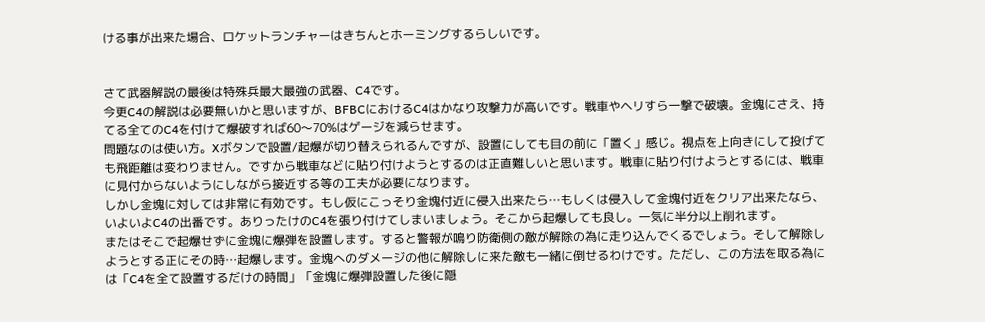ける事が出来た場合、ロケットランチャーはきちんとホーミングするらしいです。


さて武器解説の最後は特殊兵最大最強の武器、C4です。
今更C4の解説は必要無いかと思いますが、BFBCにおけるC4はかなり攻撃力が高いです。戦車やヘリすら一撃で破壊。金塊にさえ、持てる全てのC4を付けて爆破すれば60〜70%はゲージを減らせます。
問題なのは使い方。Xボタンで設置/起爆が切り替えられるんですが、設置にしても目の前に「置く」感じ。視点を上向きにして投げても飛距離は変わりません。ですから戦車などに貼り付けようとするのは正直難しいと思います。戦車に貼り付けようとするには、戦車に見付からないようにしながら接近する等の工夫が必要になります。
しかし金塊に対しては非常に有効です。もし仮にこっそり金塊付近に侵入出来たら…もしくは侵入して金塊付近をクリア出来たなら、いよいよC4の出番です。ありったけのC4を張り付けてしまいましょう。そこから起爆しても良し。一気に半分以上削れます。
またはそこで起爆せずに金塊に爆弾を設置します。すると警報が鳴り防衛側の敵が解除の為に走り込んでくるでしょう。そして解除しようとする正にその時…起爆します。金塊へのダメージの他に解除しに来た敵も一緒に倒せるわけです。ただし、この方法を取る為には「C4を全て設置するだけの時間」「金塊に爆弾設置した後に隠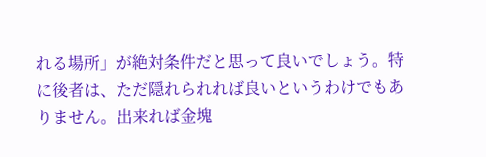れる場所」が絶対条件だと思って良いでしょう。特に後者は、ただ隠れられれば良いというわけでもありません。出来れば金塊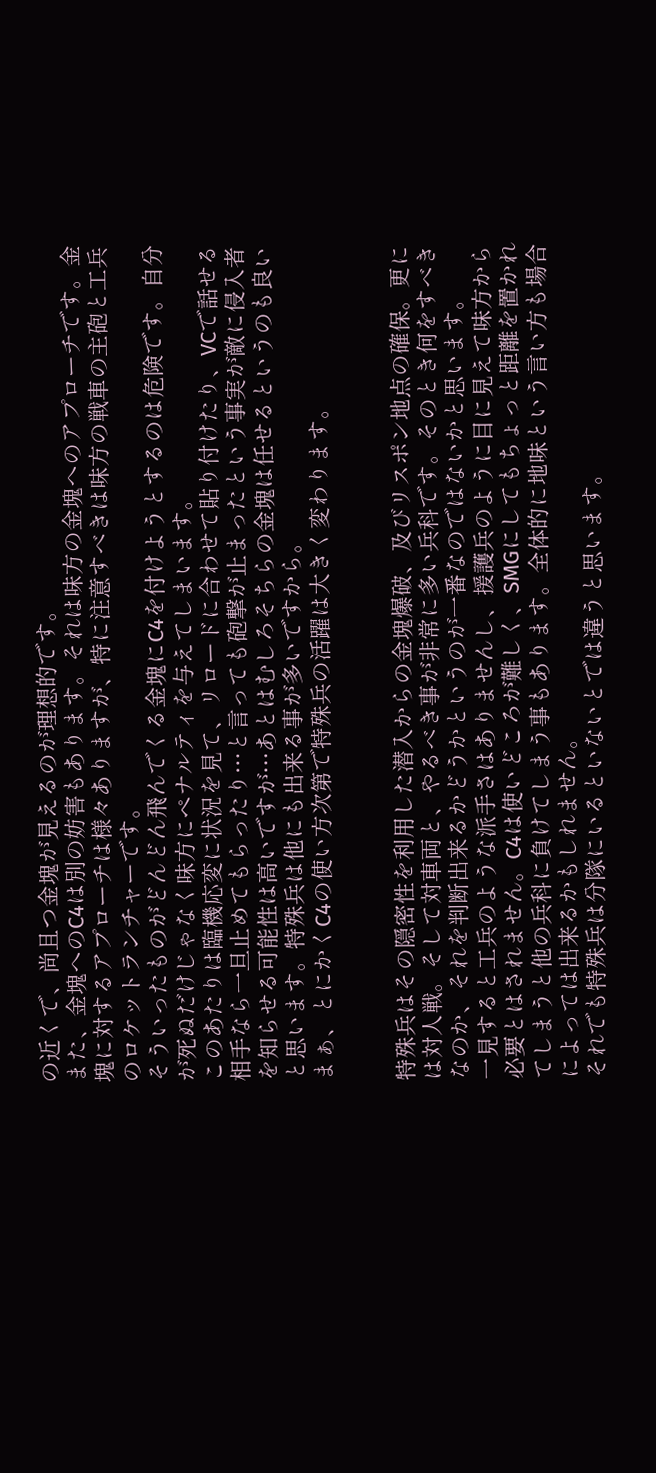の近くで、尚且つ金塊が見えるのが理想的です。
また、金塊へのC4は別の妨害もあります。それは味方の金塊へのアプローチです。金塊に対するアプローチは様々ありますが、特に注意すべきは味方の戦車の主砲と工兵のロケットランチャーです。
そういったものがどんどん飛んでくる金塊にC4を付けようとするのは危険です。自分が死ぬだけじゃなく味方にペナルティを与えてしまいます。
このあたりは臨機応変に状況を見て、リロードに合わせて貼り付けたり、VCで話せる相手なら一旦止めてもらったり…と言っても砲撃が止まったという事実が敵に侵入者を知らせる可能性は高いですが…あとはむしろそちらの金塊は任せるというのも良いと思います。特殊兵は他にも出来る事が多いですから。
まぁ、とにかくC4の使い方次第で特殊兵の活躍は大きく変わります。


特殊兵はその隠密性を利用した潜入からの金塊爆破、及びリスポン地点の確保。更には対人戦。そして対車両と、やるべき事が非常に多い兵科です。そのとき何をすべきなのか、それを判断出来るかどうかというのが一番なのではないかと思います。
一見すると工兵のような派手さはありませんし、援護兵のように目に見えて味方から必要とはされません。C4は使いどころが難しく、SMGにしてもちょっと距離を置かれてしまうと他の兵科に負けてしまう事もあります。全体的に地味という言い方も場合によっては出来るかもしれません。
それでも特殊兵は分隊にいるといないとでは違うと思います。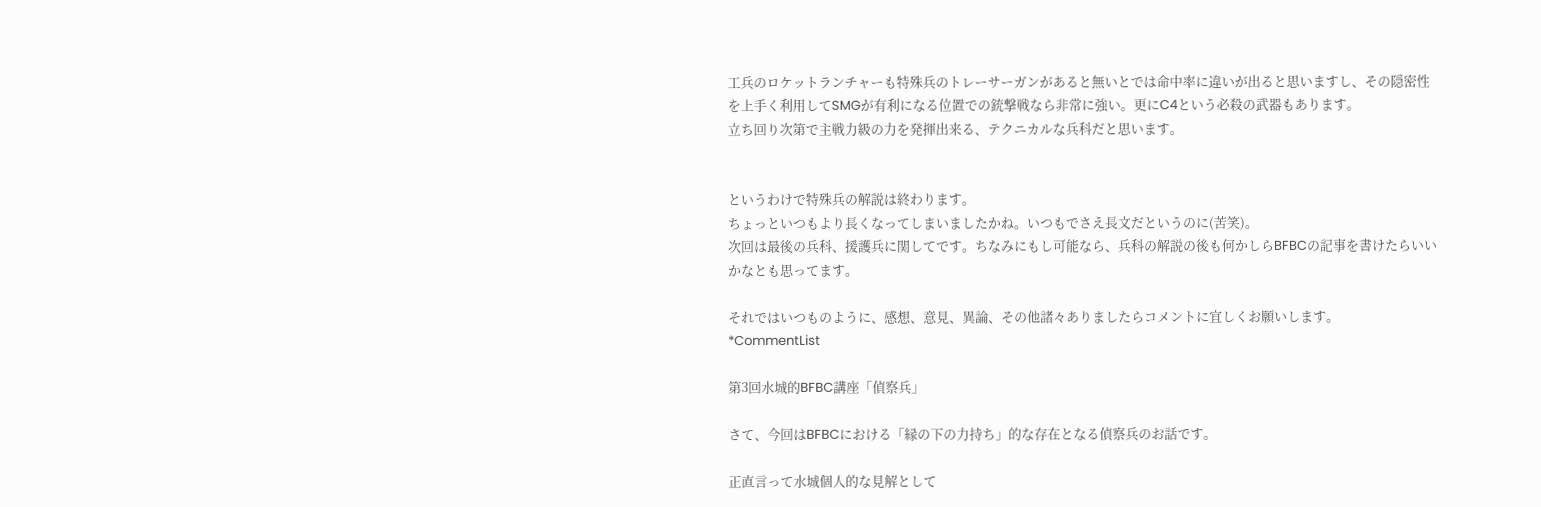工兵のロケットランチャーも特殊兵のトレーサーガンがあると無いとでは命中率に違いが出ると思いますし、その隠密性を上手く利用してSMGが有利になる位置での銃撃戦なら非常に強い。更にC4という必殺の武器もあります。
立ち回り次第で主戦力級の力を発揮出来る、テクニカルな兵科だと思います。


というわけで特殊兵の解説は終わります。
ちょっといつもより長くなってしまいましたかね。いつもでさえ長文だというのに(苦笑)。
次回は最後の兵科、援護兵に関してです。ちなみにもし可能なら、兵科の解説の後も何かしらBFBCの記事を書けたらいいかなとも思ってます。

それではいつものように、感想、意見、異論、その他諸々ありましたらコメントに宜しくお願いします。
*CommentList

第3回水城的BFBC講座「偵察兵」

さて、今回はBFBCにおける「縁の下の力持ち」的な存在となる偵察兵のお話です。

正直言って水城個人的な見解として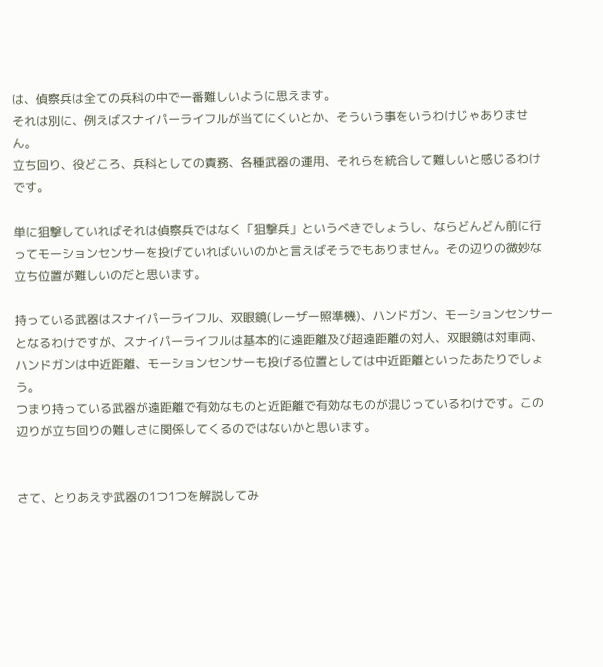は、偵察兵は全ての兵科の中で一番難しいように思えます。
それは別に、例えばスナイパーライフルが当てにくいとか、そういう事をいうわけじゃありません。
立ち回り、役どころ、兵科としての責務、各種武器の運用、それらを統合して難しいと感じるわけです。

単に狙撃していればそれは偵察兵ではなく「狙撃兵」というべきでしょうし、ならどんどん前に行ってモーションセンサーを投げていればいいのかと言えばそうでもありません。その辺りの微妙な立ち位置が難しいのだと思います。

持っている武器はスナイパーライフル、双眼鏡(レーザー照準機)、ハンドガン、モーションセンサーとなるわけですが、スナイパーライフルは基本的に遠距離及び超遠距離の対人、双眼鏡は対車両、ハンドガンは中近距離、モーションセンサーも投げる位置としては中近距離といったあたりでしょう。
つまり持っている武器が遠距離で有効なものと近距離で有効なものが混じっているわけです。この辺りが立ち回りの難しさに関係してくるのではないかと思います。


さて、とりあえず武器の1つ1つを解説してみ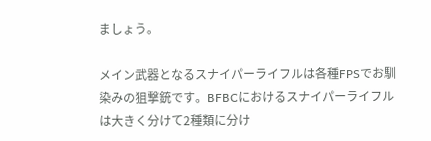ましょう。

メイン武器となるスナイパーライフルは各種FPSでお馴染みの狙撃銃です。BFBCにおけるスナイパーライフルは大きく分けて2種類に分け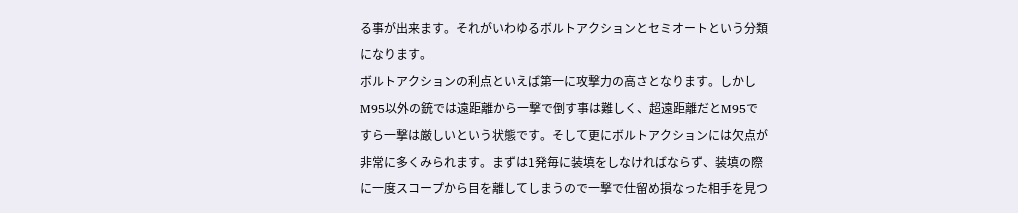る事が出来ます。それがいわゆるボルトアクションとセミオートという分類になります。
ボルトアクションの利点といえば第一に攻撃力の高さとなります。しかしM95以外の銃では遠距離から一撃で倒す事は難しく、超遠距離だとM95ですら一撃は厳しいという状態です。そして更にボルトアクションには欠点が非常に多くみられます。まずは1発毎に装填をしなければならず、装填の際に一度スコープから目を離してしまうので一撃で仕留め損なった相手を見つ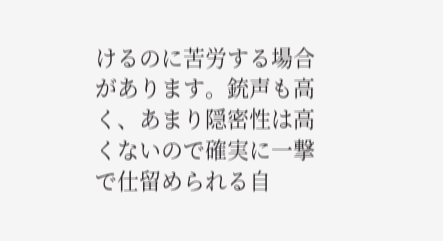けるのに苦労する場合があります。銃声も高く、あまり隠密性は高くないので確実に一撃で仕留められる自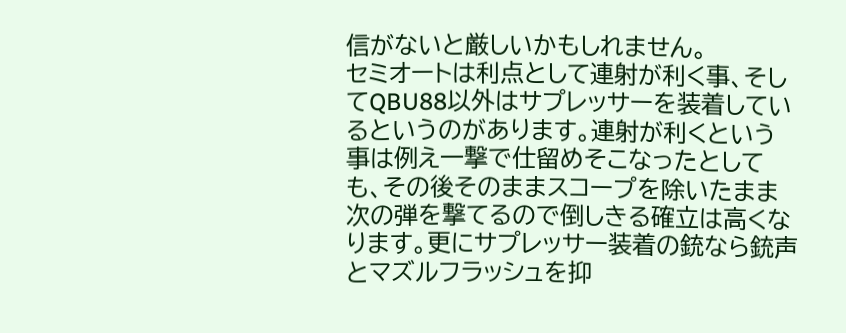信がないと厳しいかもしれません。
セミオートは利点として連射が利く事、そしてQBU88以外はサプレッサーを装着しているというのがあります。連射が利くという事は例え一撃で仕留めそこなったとしても、その後そのままスコープを除いたまま次の弾を撃てるので倒しきる確立は高くなります。更にサプレッサー装着の銃なら銃声とマズルフラッシュを抑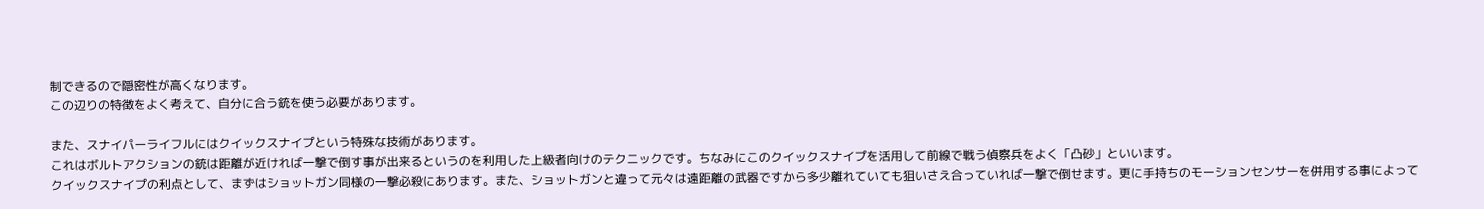制できるので隠密性が高くなります。
この辺りの特徴をよく考えて、自分に合う銃を使う必要があります。

また、スナイパーライフルにはクイックスナイプという特殊な技術があります。
これはボルトアクションの銃は距離が近ければ一撃で倒す事が出来るというのを利用した上級者向けのテクニックです。ちなみにこのクイックスナイプを活用して前線で戦う偵察兵をよく「凸砂」といいます。
クイックスナイプの利点として、まずはショットガン同様の一撃必殺にあります。また、ショットガンと違って元々は遠距離の武器ですから多少離れていても狙いさえ合っていれば一撃で倒せます。更に手持ちのモーションセンサーを併用する事によって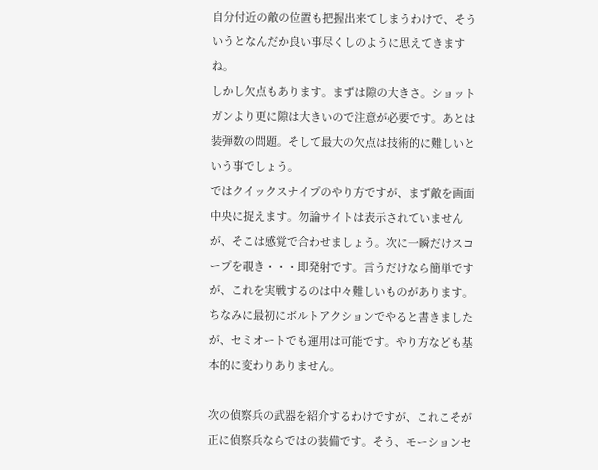自分付近の敵の位置も把握出来てしまうわけで、そういうとなんだか良い事尽くしのように思えてきますね。
しかし欠点もあります。まずは隙の大きさ。ショットガンより更に隙は大きいので注意が必要です。あとは装弾数の問題。そして最大の欠点は技術的に難しいという事でしょう。
ではクイックスナイプのやり方ですが、まず敵を画面中央に捉えます。勿論サイトは表示されていませんが、そこは感覚で合わせましょう。次に一瞬だけスコープを覗き・・・即発射です。言うだけなら簡単ですが、これを実戦するのは中々難しいものがあります。
ちなみに最初にボルトアクションでやると書きましたが、セミオートでも運用は可能です。やり方なども基本的に変わりありません。

次の偵察兵の武器を紹介するわけですが、これこそが正に偵察兵ならではの装備です。そう、モーションセ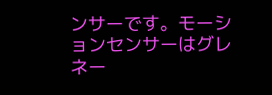ンサーです。モーションセンサーはグレネー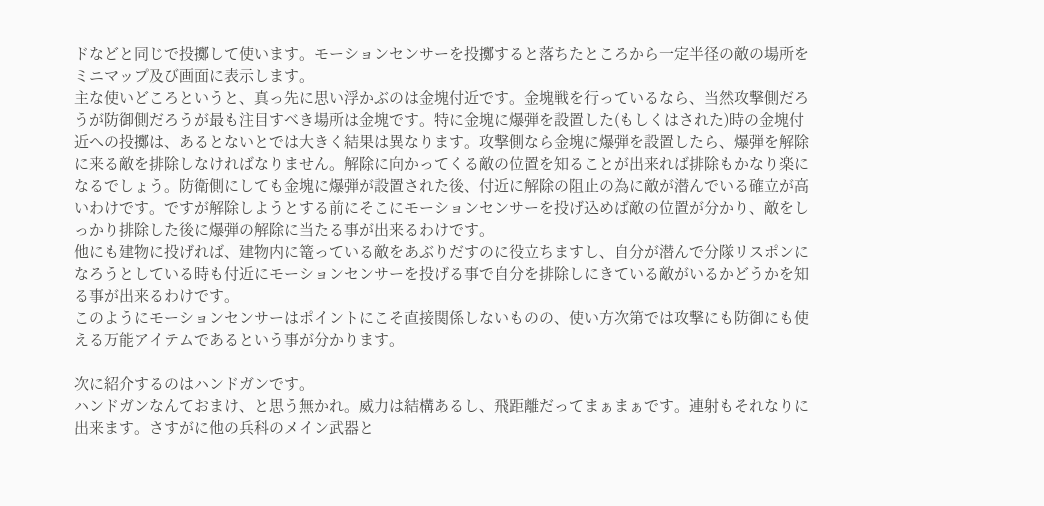ドなどと同じで投擲して使います。モーションセンサーを投擲すると落ちたところから一定半径の敵の場所をミニマップ及び画面に表示します。
主な使いどころというと、真っ先に思い浮かぶのは金塊付近です。金塊戦を行っているなら、当然攻撃側だろうが防御側だろうが最も注目すべき場所は金塊です。特に金塊に爆弾を設置した(もしくはされた)時の金塊付近への投擲は、あるとないとでは大きく結果は異なります。攻撃側なら金塊に爆弾を設置したら、爆弾を解除に来る敵を排除しなければなりません。解除に向かってくる敵の位置を知ることが出来れば排除もかなり楽になるでしょう。防衛側にしても金塊に爆弾が設置された後、付近に解除の阻止の為に敵が潜んでいる確立が高いわけです。ですが解除しようとする前にそこにモーションセンサーを投げ込めば敵の位置が分かり、敵をしっかり排除した後に爆弾の解除に当たる事が出来るわけです。
他にも建物に投げれば、建物内に篭っている敵をあぶりだすのに役立ちますし、自分が潜んで分隊リスポンになろうとしている時も付近にモーションセンサーを投げる事で自分を排除しにきている敵がいるかどうかを知る事が出来るわけです。
このようにモーションセンサーはポイントにこそ直接関係しないものの、使い方次第では攻撃にも防御にも使える万能アイテムであるという事が分かります。

次に紹介するのはハンドガンです。
ハンドガンなんておまけ、と思う無かれ。威力は結構あるし、飛距離だってまぁまぁです。連射もそれなりに出来ます。さすがに他の兵科のメイン武器と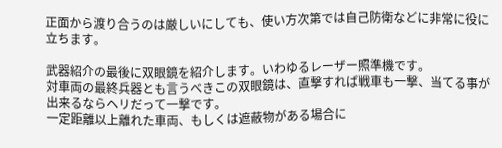正面から渡り合うのは厳しいにしても、使い方次第では自己防衛などに非常に役に立ちます。

武器紹介の最後に双眼鏡を紹介します。いわゆるレーザー照準機です。
対車両の最終兵器とも言うべきこの双眼鏡は、直撃すれば戦車も一撃、当てる事が出来るならヘリだって一撃です。
一定距離以上離れた車両、もしくは遮蔽物がある場合に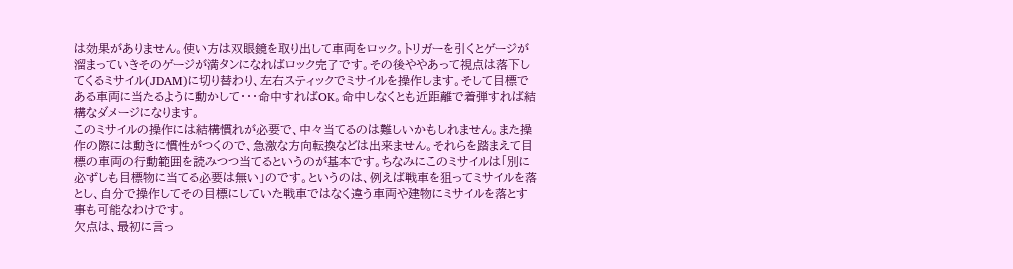は効果がありません。使い方は双眼鏡を取り出して車両をロック。トリガーを引くとゲージが溜まっていきそのゲージが満タンになればロック完了です。その後ややあって視点は落下してくるミサイル(JDAM)に切り替わり、左右スティックでミサイルを操作します。そして目標である車両に当たるように動かして・・・命中すればOK。命中しなくとも近距離で着弾すれば結構なダメージになります。
このミサイルの操作には結構慣れが必要で、中々当てるのは難しいかもしれません。また操作の際には動きに慣性がつくので、急激な方向転換などは出来ません。それらを踏まえて目標の車両の行動範囲を読みつつ当てるというのが基本です。ちなみにこのミサイルは「別に必ずしも目標物に当てる必要は無い」のです。というのは、例えば戦車を狙ってミサイルを落とし、自分で操作してその目標にしていた戦車ではなく違う車両や建物にミサイルを落とす事も可能なわけです。
欠点は、最初に言っ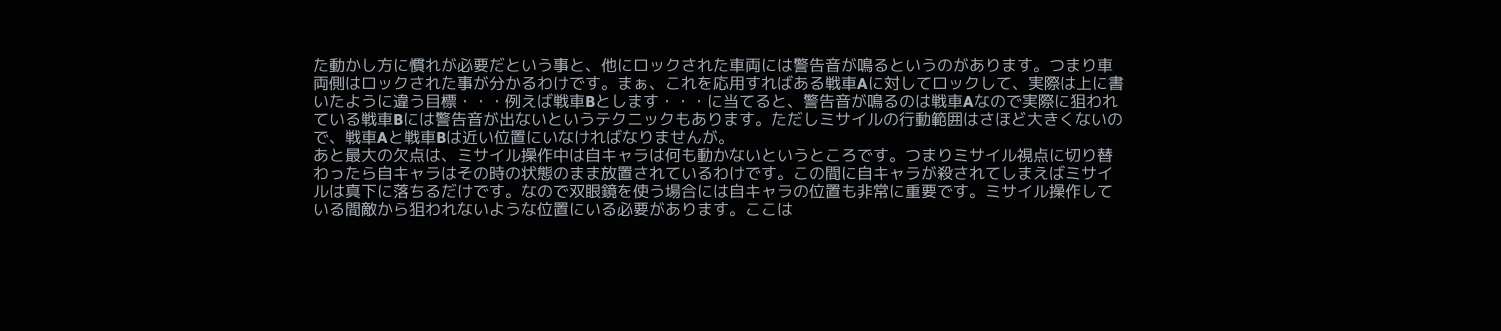た動かし方に慣れが必要だという事と、他にロックされた車両には警告音が鳴るというのがあります。つまり車両側はロックされた事が分かるわけです。まぁ、これを応用すればある戦車Aに対してロックして、実際は上に書いたように違う目標・・・例えば戦車Bとします・・・に当てると、警告音が鳴るのは戦車Aなので実際に狙われている戦車Bには警告音が出ないというテクニックもあります。ただしミサイルの行動範囲はさほど大きくないので、戦車Aと戦車Bは近い位置にいなければなりませんが。
あと最大の欠点は、ミサイル操作中は自キャラは何も動かないというところです。つまりミサイル視点に切り替わったら自キャラはその時の状態のまま放置されているわけです。この間に自キャラが殺されてしまえばミサイルは真下に落ちるだけです。なので双眼鏡を使う場合には自キャラの位置も非常に重要です。ミサイル操作している間敵から狙われないような位置にいる必要があります。ここは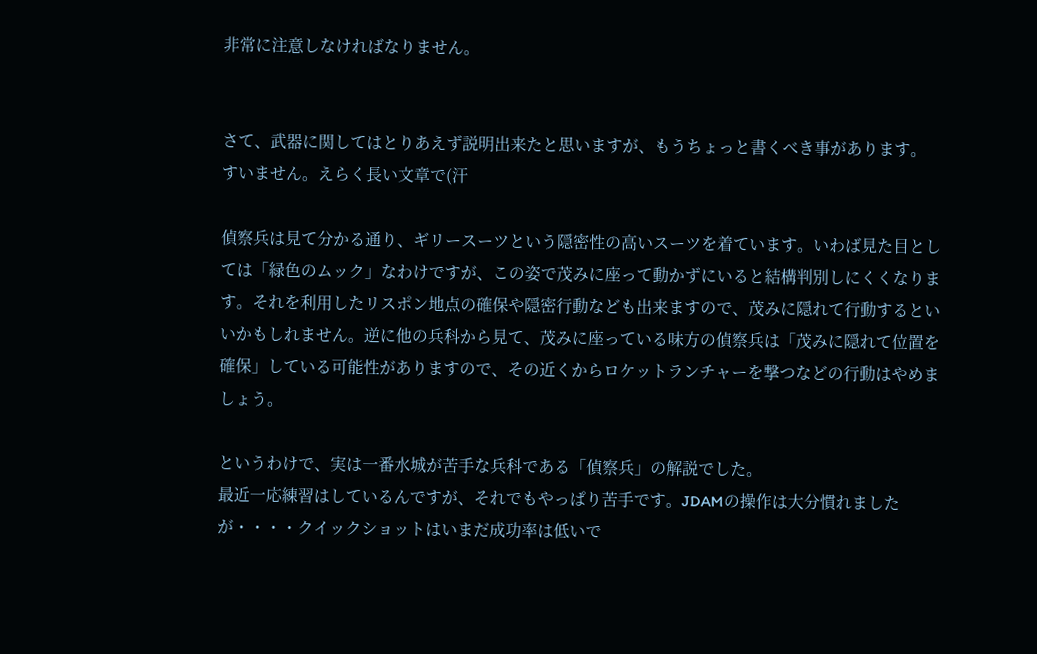非常に注意しなければなりません。


さて、武器に関してはとりあえず説明出来たと思いますが、もうちょっと書くべき事があります。
すいません。えらく長い文章で(汗

偵察兵は見て分かる通り、ギリースーツという隠密性の高いスーツを着ています。いわば見た目としては「緑色のムック」なわけですが、この姿で茂みに座って動かずにいると結構判別しにくくなります。それを利用したリスポン地点の確保や隠密行動なども出来ますので、茂みに隠れて行動するといいかもしれません。逆に他の兵科から見て、茂みに座っている味方の偵察兵は「茂みに隠れて位置を確保」している可能性がありますので、その近くからロケットランチャーを撃つなどの行動はやめましょう。

というわけで、実は一番水城が苦手な兵科である「偵察兵」の解説でした。
最近一応練習はしているんですが、それでもやっぱり苦手です。JDAMの操作は大分慣れましたが・・・・クイックショットはいまだ成功率は低いで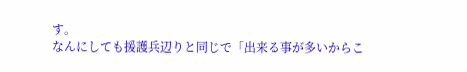す。
なんにしても援護兵辺りと同じで「出来る事が多いからこ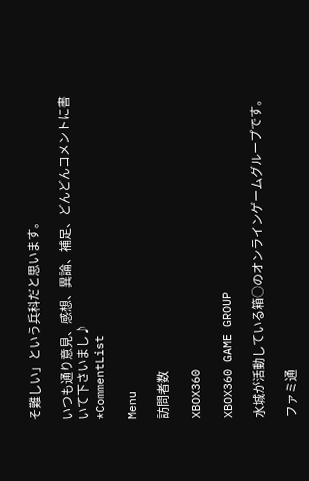そ難しい」という兵科だと思います。

いつも通り意見、感想、異論、補足、どんどんコメントに書いて下さいまし♪
*CommentList

Menu

訪問者数

XBOX360

XBOX360 GAME GROUP

水城が活動している箱○のオンラインゲームグループです。

ファミ通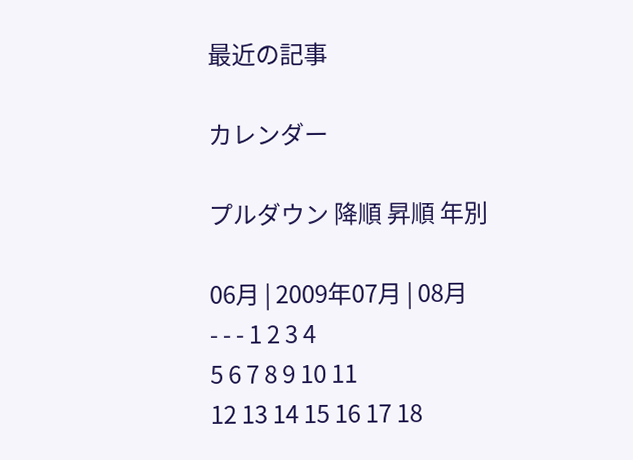最近の記事

カレンダー

プルダウン 降順 昇順 年別

06月 | 2009年07月 | 08月
- - - 1 2 3 4
5 6 7 8 9 10 11
12 13 14 15 16 17 18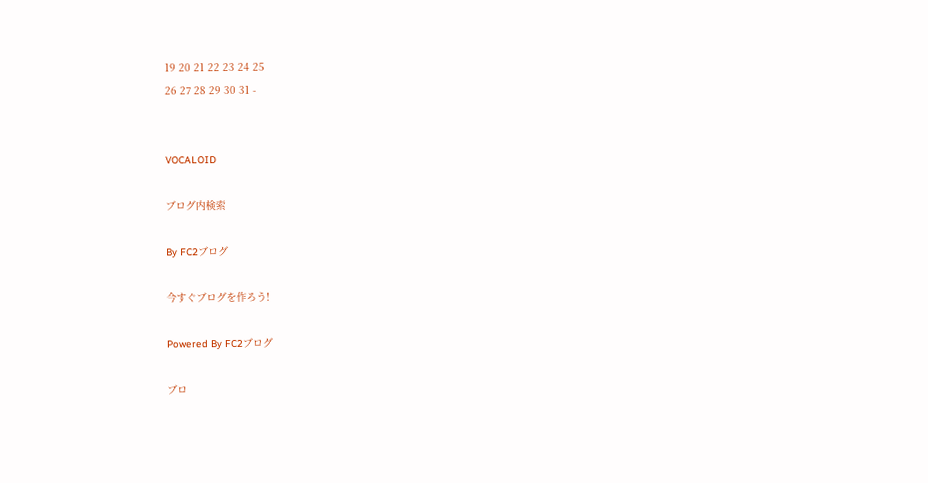19 20 21 22 23 24 25
26 27 28 29 30 31 -


VOCALOID

ブログ内検索

By FC2ブログ

今すぐブログを作ろう!

Powered By FC2ブログ

ブロ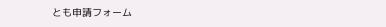とも申請フォーム